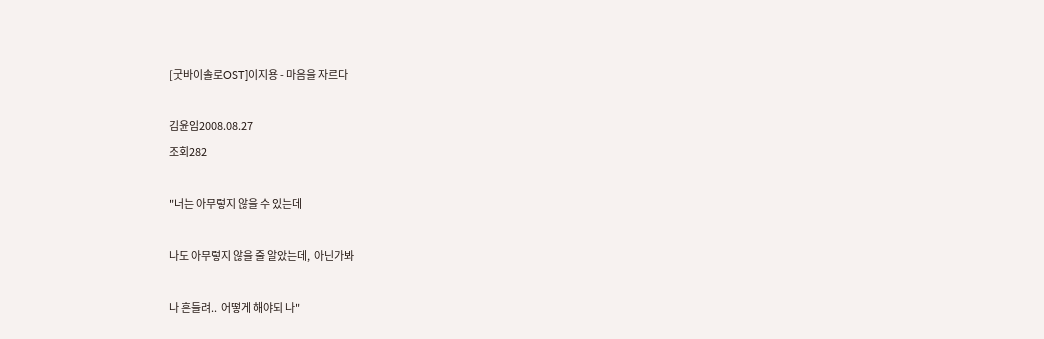[굿바이솔로OST]이지용 - 마음을 자르다

김윤임2008.08.27
조회282

"너는 아무렇지 않을 수 있는데

나도 아무렇지 않을 줄 알았는데,  아닌가봐

나 흔들려..  어떻게 해야되 나"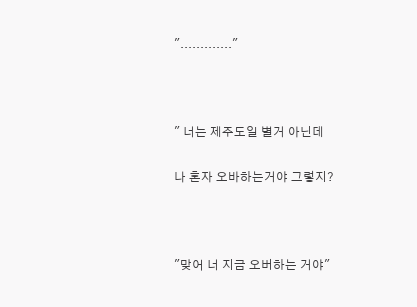"............."



" 너는 제주도일 별거 아닌데

나 혼자 오바하는거야 그렇지?



"맞어 너 지금 오버하는 거야"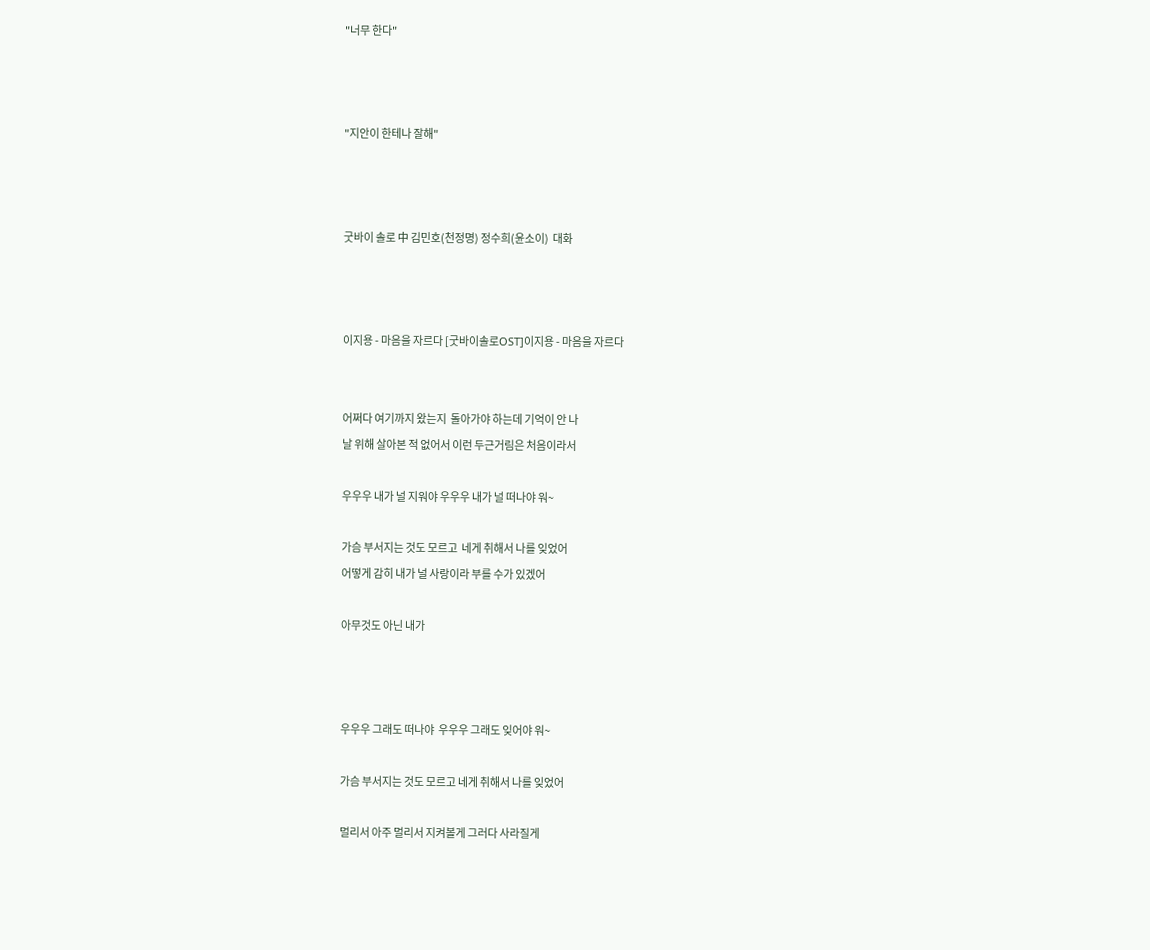"너무 한다"



"지안이 한테나 잘해"



굿바이 솔로 中 김민호(천정명) 정수희(윤소이)  대화



이지용 - 마음을 자르다 [굿바이솔로OST]이지용 - 마음을 자르다


어쩌다 여기까지 왔는지  돌아가야 하는데 기억이 안 나
날 위해 살아본 적 없어서 이런 두근거림은 처음이라서

우우우 내가 널 지워야 우우우 내가 널 떠나야 워~

가슴 부서지는 것도 모르고  네게 취해서 나를 잊었어
어떻게 감히 내가 널 사랑이라 부를 수가 있겠어

아무것도 아닌 내가



우우우 그래도 떠나야  우우우 그래도 잊어야 워~

가슴 부서지는 것도 모르고 네게 취해서 나를 잊었어

멀리서 아주 멀리서 지켜볼게 그러다 사라질게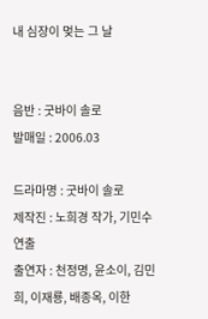내 심장이 멎는 그 날


음반 : 굿바이 솔로
발매일 : 2006.03

드라마명 : 굿바이 솔로
제작진 : 노희경 작가, 기민수 연출
출연자 : 천정명, 윤소이, 김민희, 이재룡, 배종옥, 이한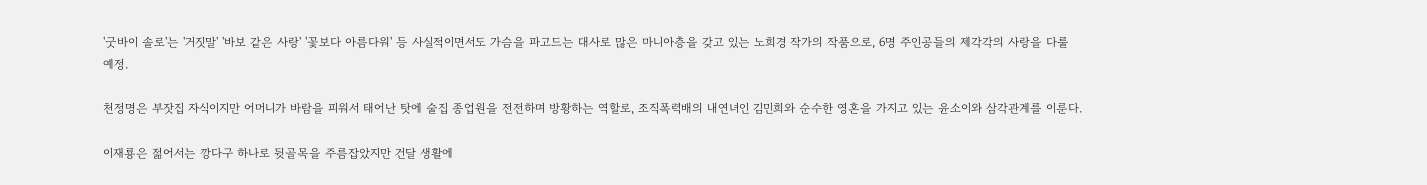'굿바이 솔로'는 '거짓말' '바보 같은 사랑' '꽃보다 아름다워' 등 사실적이면서도 가슴을 파고드는 대사로 많은 마니아층을 갖고 있는 노희경 작가의 작품으로, 6명 주인공들의 제각각의 사랑을 다룰 예정.

천정명은 부잣집 자식이지만 어머니가 바람을 피워서 태어난 탓에 술집 종업원을 전전하며 방황하는 역할로, 조직폭력배의 내연녀인 김민희와 순수한 영혼을 가지고 있는 윤소이와 삼각관계를 이룬다.

이재룡은 젊어서는 깡다구 하나로 뒷골목을 주름잡았지만 건달 생활에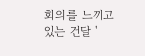회의를 느끼고 있는 건달 '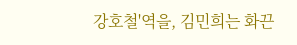강호철'역을, 김민희는 화끈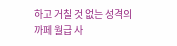하고 거칠 것 없는 성격의 까페 월급 사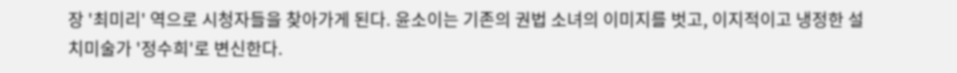장 '최미리' 역으로 시청자들을 찾아가게 된다. 윤소이는 기존의 권법 소녀의 이미지를 벗고, 이지적이고 냉정한 설치미술가 '정수희'로 변신한다.